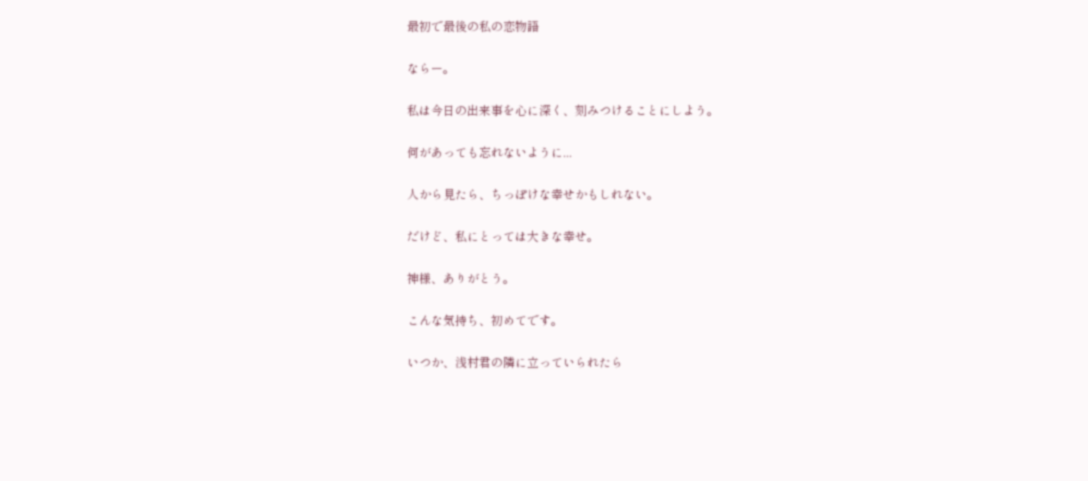最初で最後の私の恋物語

ならー。

私は今日の出来事を心に深く、刻みつけることにしよう。

何があっても忘れないように...

人から見たら、ちっぽけな幸せかもしれない。

だけど、私にとっては大きな幸せ。

神様、ありがとう。

こんな気持ち、初めてです。

いつか、浅村君の隣に立っていられたら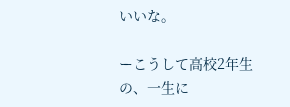いいな。

ーこうして高校2年生の、一生に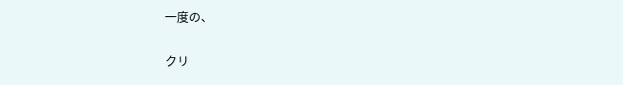一度の、

クリ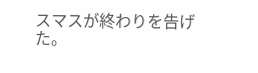スマスが終わりを告げた。